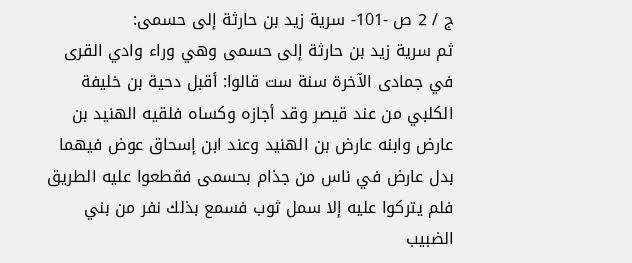ج / 2 ص -101- سرية زيد بن حارثة إلى حسمى:
ثم سرية زيد بن حارثة إلى حسمى وهي وراء وادي القرى في جمادى الآخرة سنة ست قالوا: أقبل دحية بن خليفة الكلبي من عند قيصر وقد أجازه وكساه فلقيه الهنيد بن عارض وابنه عارض بن الهنيد وعند ابن إسحاق عوض فيهما بدل عارض في ناس من جذام بحسمى فقطعوا عليه الطريق فلم يتركوا عليه إلا سمل ثوب فسمع بذلك نفر من بني الضبيب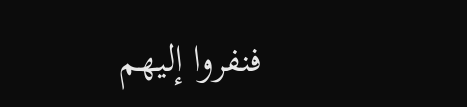فنفروا إليهم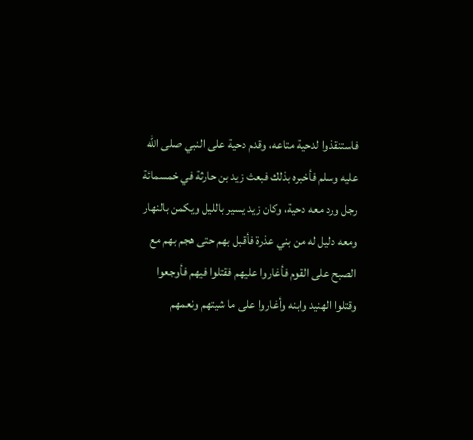فاستنقذوا لدحية متاعه، وقدم دحية على النبي صلى الله عليه وسلم فأخبره بذلك فبعث زيد بن حارثة في خمسمائة رجل ورد معه دحية، وكان زيد يسير بالليل ويكمن بالنهار ومعه دليل له من بني عذرة فأقبل بهم حتى هجم بهم مع الصبح على القوم فأغاروا عليهم فقتلوا فيهم فأوجعوا وقتلوا الهنيد وابنه وأغاروا على ما شيتهم ونعمهم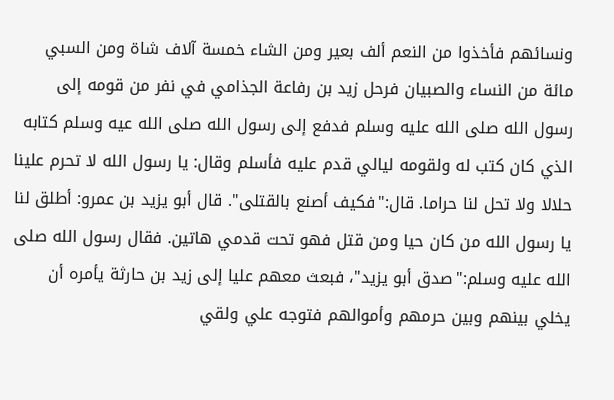ونسائهم فأخذوا من النعم ألف بعير ومن الشاء خمسة آلاف شاة ومن السبي مائة من النساء والصبيان فرحل زيد بن رفاعة الجذامي في نفر من قومه إلى رسول الله صلى الله عليه وسلم فدفع إلى رسول الله صلى الله عيه وسلم كتابه الذي كان كتب له ولقومه ليالي قدم عليه فأسلم وقال: يا رسول الله لا تحرم علينا حلالا ولا تحل لنا حراما. قال:"فكيف أصنع بالقتلى". قال أبو يزيد بن عمرو: أطلق لنا يا رسول الله من كان حيا ومن قتل فهو تحت قدمي هاتين. فقال رسول الله صلى الله عليه وسلم:"صدق أبو يزيد"، فبعث معهم عليا إلى زيد بن حارثة يأمره أن يخلي بينهم وبين حرمهم وأموالهم فتوجه علي ولقي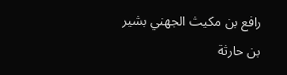رافع بن مكيث الجهني بشير بن حارثة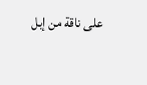على ناقة من إبل